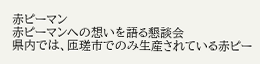赤ピーマン
赤ピーマンへの想いを語る懇談会
県内では、匝瑳市でのみ生産されている赤ピー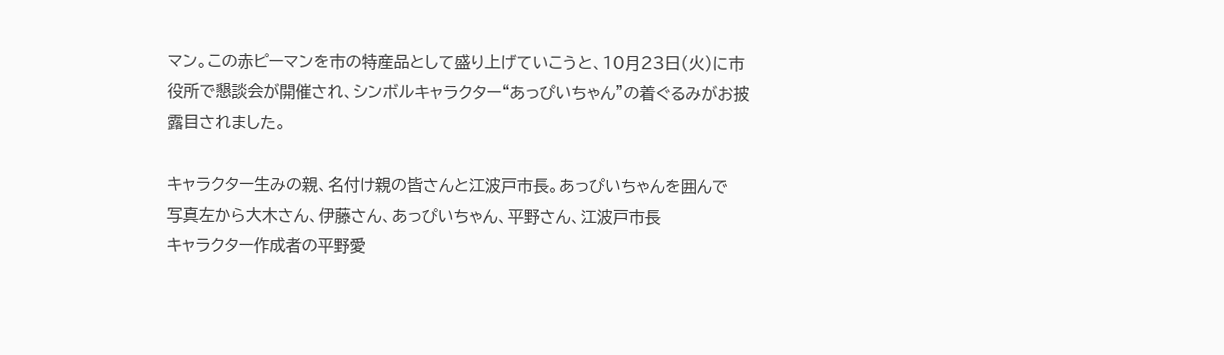マン。この赤ピーマンを市の特産品として盛り上げていこうと、10月23日(火)に市役所で懇談会が開催され、シンボルキャラクター“あっぴいちゃん”の着ぐるみがお披露目されました。

キャラクター生みの親、名付け親の皆さんと江波戸市長。あっぴいちゃんを囲んで
写真左から大木さん、伊藤さん、あっぴいちゃん、平野さん、江波戸市長
キャラクター作成者の平野愛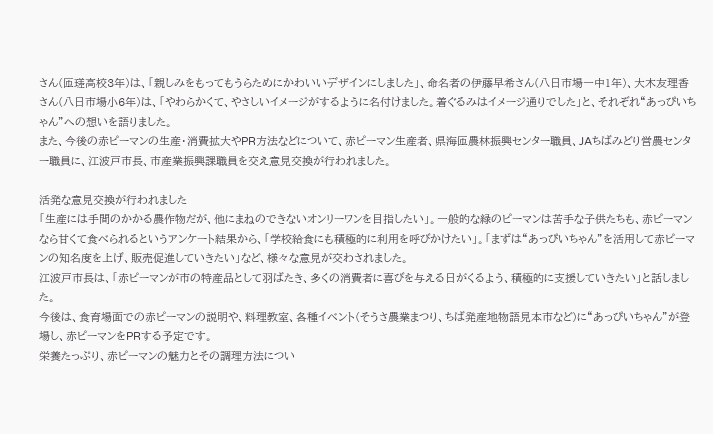さん(匝瑳高校3年)は、「親しみをもってもうらためにかわいいデザインにしました」、命名者の伊藤早希さん(八日市場一中1年)、大木友理香さん(八日市場小6年)は、「やわらかくて、やさしいイメージがするように名付けました。着ぐるみはイメージ通りでした」と、それぞれ“あっぴいちゃん”への想いを語りました。
また、今後の赤ピーマンの生産・消費拡大やPR方法などについて、赤ピーマン生産者、県海匝農林振興センター職員、JAちばみどり営農センター職員に、江波戸市長、市産業振興課職員を交え意見交換が行われました。

活発な意見交換が行われました
「生産には手間のかかる農作物だが、他にまねのできないオンリーワンを目指したい」。一般的な緑のピーマンは苦手な子供たちも、赤ピーマンなら甘くて食べられるというアンケート結果から、「学校給食にも積極的に利用を呼びかけたい」。「まずは“あっぴいちゃん”を活用して赤ピーマンの知名度を上げ、販売促進していきたい」など、様々な意見が交わされました。
江波戸市長は、「赤ピーマンが市の特産品として羽ばたき、多くの消費者に喜びを与える日がくるよう、積極的に支援していきたい」と話しました。
今後は、食育場面での赤ピーマンの説明や、料理教室、各種イベント(そうさ農業まつり、ちば発産地物語見本市など)に“あっぴいちゃん”が登場し、赤ピーマンをPRする予定です。
栄養たっぷり、赤ピーマンの魅力とその調理方法につい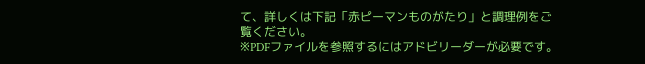て、詳しくは下記「赤ピーマンものがたり」と調理例をご覧ください。
※PDFファイルを参照するにはアドビリーダーが必要です。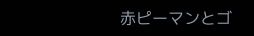赤ピーマンとゴ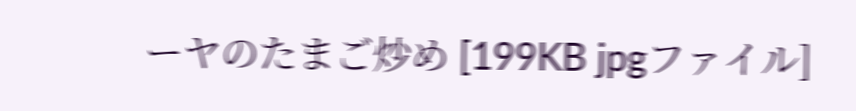ーヤのたまご炒め [199KB jpgファイル]